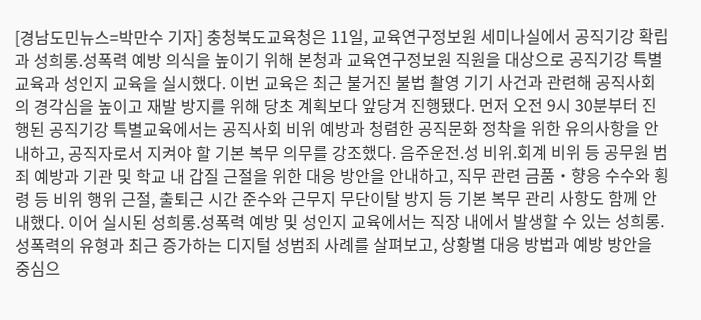[경남도민뉴스=박만수 기자] 충청북도교육청은 11일, 교육연구정보원 세미나실에서 공직기강 확립과 성희롱.성폭력 예방 의식을 높이기 위해 본청과 교육연구정보원 직원을 대상으로 공직기강 특별교육과 성인지 교육을 실시했다. 이번 교육은 최근 불거진 불법 촬영 기기 사건과 관련해 공직사회의 경각심을 높이고 재발 방지를 위해 당초 계획보다 앞당겨 진행됐다. 먼저 오전 9시 30분부터 진행된 공직기강 특별교육에서는 공직사회 비위 예방과 청렴한 공직문화 정착을 위한 유의사항을 안내하고, 공직자로서 지켜야 할 기본 복무 의무를 강조했다. 음주운전.성 비위.회계 비위 등 공무원 범죄 예방과 기관 및 학교 내 갑질 근절을 위한 대응 방안을 안내하고, 직무 관련 금품‧향응 수수와 횡령 등 비위 행위 근절, 출퇴근 시간 준수와 근무지 무단이탈 방지 등 기본 복무 관리 사항도 함께 안내했다. 이어 실시된 성희롱.성폭력 예방 및 성인지 교육에서는 직장 내에서 발생할 수 있는 성희롱.성폭력의 유형과 최근 증가하는 디지털 성범죄 사례를 살펴보고, 상황별 대응 방법과 예방 방안을 중심으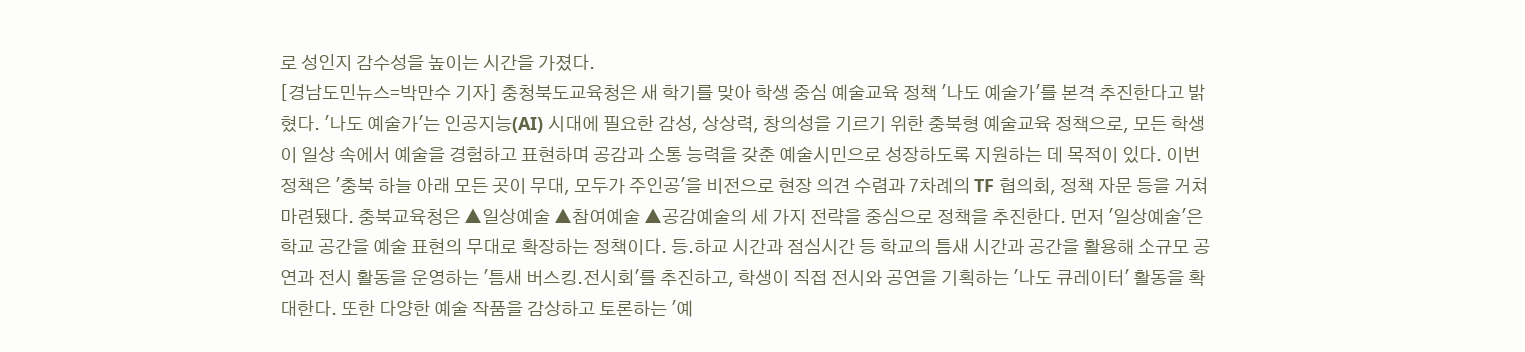로 성인지 감수성을 높이는 시간을 가졌다.
[경남도민뉴스=박만수 기자] 충청북도교육청은 새 학기를 맞아 학생 중심 예술교육 정책 '나도 예술가'를 본격 추진한다고 밝혔다. '나도 예술가'는 인공지능(AI) 시대에 필요한 감성, 상상력, 창의성을 기르기 위한 충북형 예술교육 정책으로, 모든 학생이 일상 속에서 예술을 경험하고 표현하며 공감과 소통 능력을 갖춘 예술시민으로 성장하도록 지원하는 데 목적이 있다. 이번 정책은 '충북 하늘 아래 모든 곳이 무대, 모두가 주인공'을 비전으로 현장 의견 수렴과 7차례의 TF 협의회, 정책 자문 등을 거쳐 마련됐다. 충북교육청은 ▲일상예술 ▲참여예술 ▲공감예술의 세 가지 전략을 중심으로 정책을 추진한다. 먼저 '일상예술'은 학교 공간을 예술 표현의 무대로 확장하는 정책이다. 등.하교 시간과 점심시간 등 학교의 틈새 시간과 공간을 활용해 소규모 공연과 전시 활동을 운영하는 '틈새 버스킹.전시회'를 추진하고, 학생이 직접 전시와 공연을 기획하는 '나도 큐레이터' 활동을 확대한다. 또한 다양한 예술 작품을 감상하고 토론하는 '예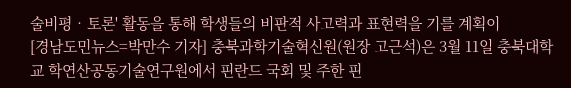술비평‧토론' 활동을 통해 학생들의 비판적 사고력과 표현력을 기를 계획이
[경남도민뉴스=박만수 기자] 충북과학기술혁신원(원장 고근석)은 3월 11일 충북대학교 학연산공동기술연구원에서 핀란드 국회 및 주한 핀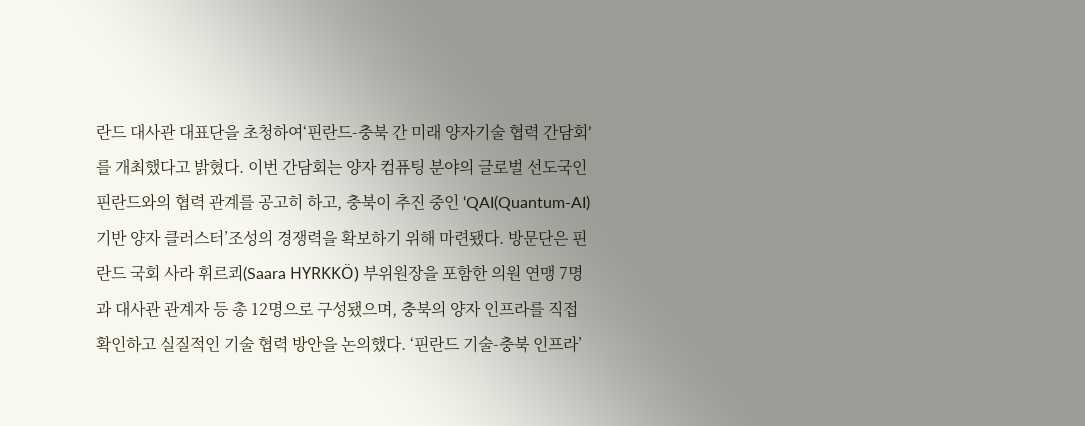란드 대사관 대표단을 초청하여‘핀란드-충북 간 미래 양자기술 협력 간담회ʼ를 개최했다고 밝혔다. 이번 간담회는 양자 컴퓨팅 분야의 글로벌 선도국인 핀란드와의 협력 관계를 공고히 하고, 충북이 추진 중인 ‘QAI(Quantum-AI) 기반 양자 클러스터’조성의 경쟁력을 확보하기 위해 마련됐다. 방문단은 핀란드 국회 사라 휘르쾨(Saara HYRKKÖ) 부위원장을 포함한 의원 연맹 7명과 대사관 관계자 등 총 12명으로 구성됐으며, 충북의 양자 인프라를 직접 확인하고 실질적인 기술 협력 방안을 논의했다. ‘핀란드 기술-충북 인프라’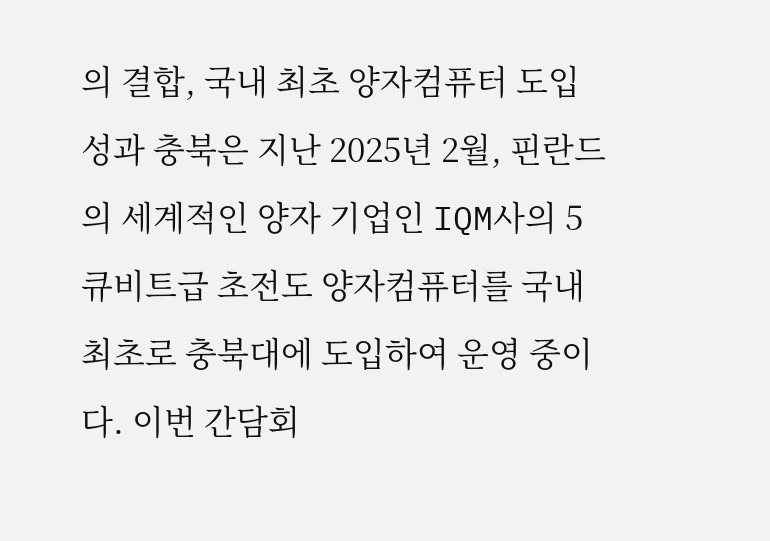의 결합, 국내 최초 양자컴퓨터 도입 성과 충북은 지난 2025년 2월, 핀란드의 세계적인 양자 기업인 IQM사의 5큐비트급 초전도 양자컴퓨터를 국내 최초로 충북대에 도입하여 운영 중이다. 이번 간담회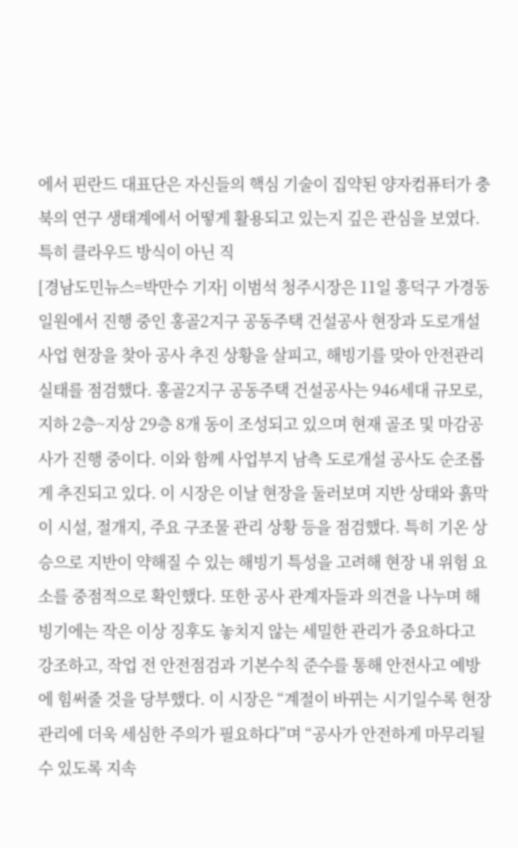에서 핀란드 대표단은 자신들의 핵심 기술이 집약된 양자컴퓨터가 충북의 연구 생태계에서 어떻게 활용되고 있는지 깊은 관심을 보였다. 특히 클라우드 방식이 아닌 직
[경남도민뉴스=박만수 기자] 이범석 청주시장은 11일 흥덕구 가경동 일원에서 진행 중인 홍골2지구 공동주택 건설공사 현장과 도로개설사업 현장을 찾아 공사 추진 상황을 살피고, 해빙기를 맞아 안전관리 실태를 점검했다. 홍골2지구 공동주택 건설공사는 946세대 규모로, 지하 2층~지상 29층 8개 동이 조성되고 있으며 현재 골조 및 마감공사가 진행 중이다. 이와 함께 사업부지 남측 도로개설 공사도 순조롭게 추진되고 있다. 이 시장은 이날 현장을 둘러보며 지반 상태와 흙막이 시설, 절개지, 주요 구조물 관리 상황 등을 점검했다. 특히 기온 상승으로 지반이 약해질 수 있는 해빙기 특성을 고려해 현장 내 위험 요소를 중점적으로 확인했다. 또한 공사 관계자들과 의견을 나누며 해빙기에는 작은 이상 징후도 놓치지 않는 세밀한 관리가 중요하다고 강조하고, 작업 전 안전점검과 기본수칙 준수를 통해 안전사고 예방에 힘써줄 것을 당부했다. 이 시장은 “계절이 바뀌는 시기일수록 현장 관리에 더욱 세심한 주의가 필요하다”며 “공사가 안전하게 마무리될 수 있도록 지속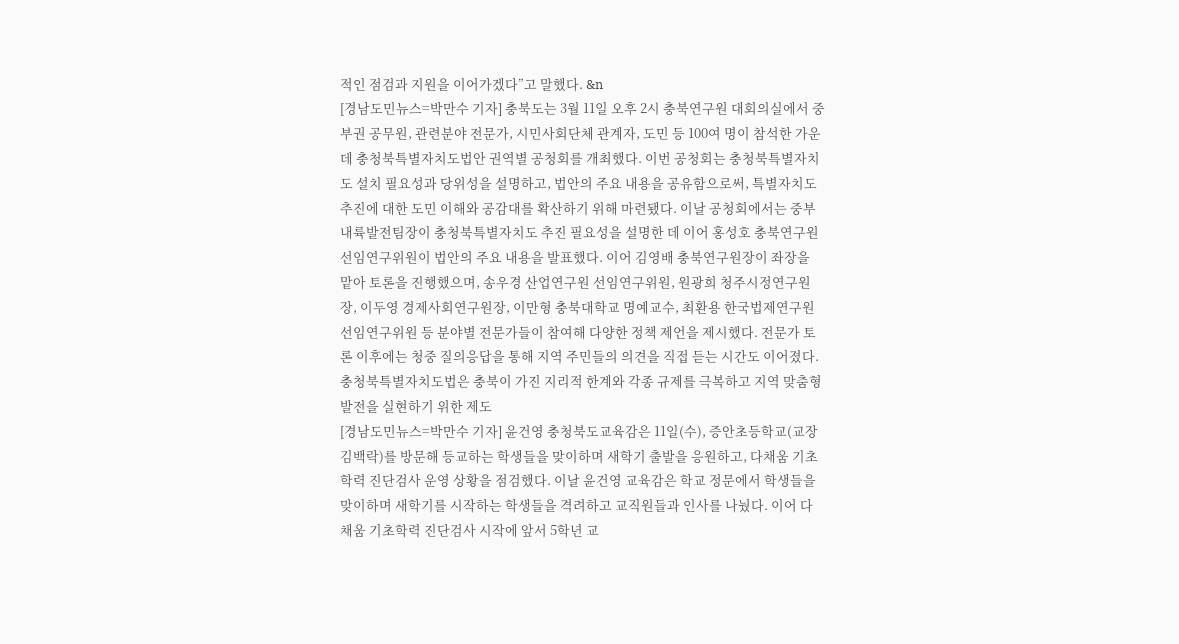적인 점검과 지원을 이어가겠다”고 말했다. &n
[경남도민뉴스=박만수 기자] 충북도는 3월 11일 오후 2시 충북연구원 대회의실에서 중부권 공무원, 관련분야 전문가, 시민사회단체 관계자, 도민 등 100여 명이 참석한 가운데 충청북특별자치도법안 권역별 공청회를 개최했다. 이번 공청회는 충청북특별자치도 설치 필요성과 당위성을 설명하고, 법안의 주요 내용을 공유함으로써, 특별자치도 추진에 대한 도민 이해와 공감대를 확산하기 위해 마련됐다. 이날 공청회에서는 중부내륙발전팀장이 충청북특별자치도 추진 필요성을 설명한 데 이어 홍성호 충북연구원 선임연구위원이 법안의 주요 내용을 발표했다. 이어 김영배 충북연구원장이 좌장을 맡아 토론을 진행했으며, 송우경 산업연구원 선임연구위원, 원광희 청주시정연구원장, 이두영 경제사회연구원장, 이만형 충북대학교 명예교수, 최환용 한국법제연구원 선임연구위원 등 분야별 전문가들이 참여해 다양한 정책 제언을 제시했다. 전문가 토론 이후에는 청중 질의응답을 통해 지역 주민들의 의견을 직접 듣는 시간도 이어졌다. 충청북특별자치도법은 충북이 가진 지리적 한계와 각종 규제를 극복하고 지역 맞춤형 발전을 실현하기 위한 제도
[경남도민뉴스=박만수 기자] 윤건영 충청북도교육감은 11일(수), 증안초등학교(교장 김백락)를 방문해 등교하는 학생들을 맞이하며 새학기 출발을 응원하고, 다채움 기초학력 진단검사 운영 상황을 점검했다. 이날 윤건영 교육감은 학교 정문에서 학생들을 맞이하며 새학기를 시작하는 학생들을 격려하고 교직원들과 인사를 나눴다. 이어 다채움 기초학력 진단검사 시작에 앞서 5학년 교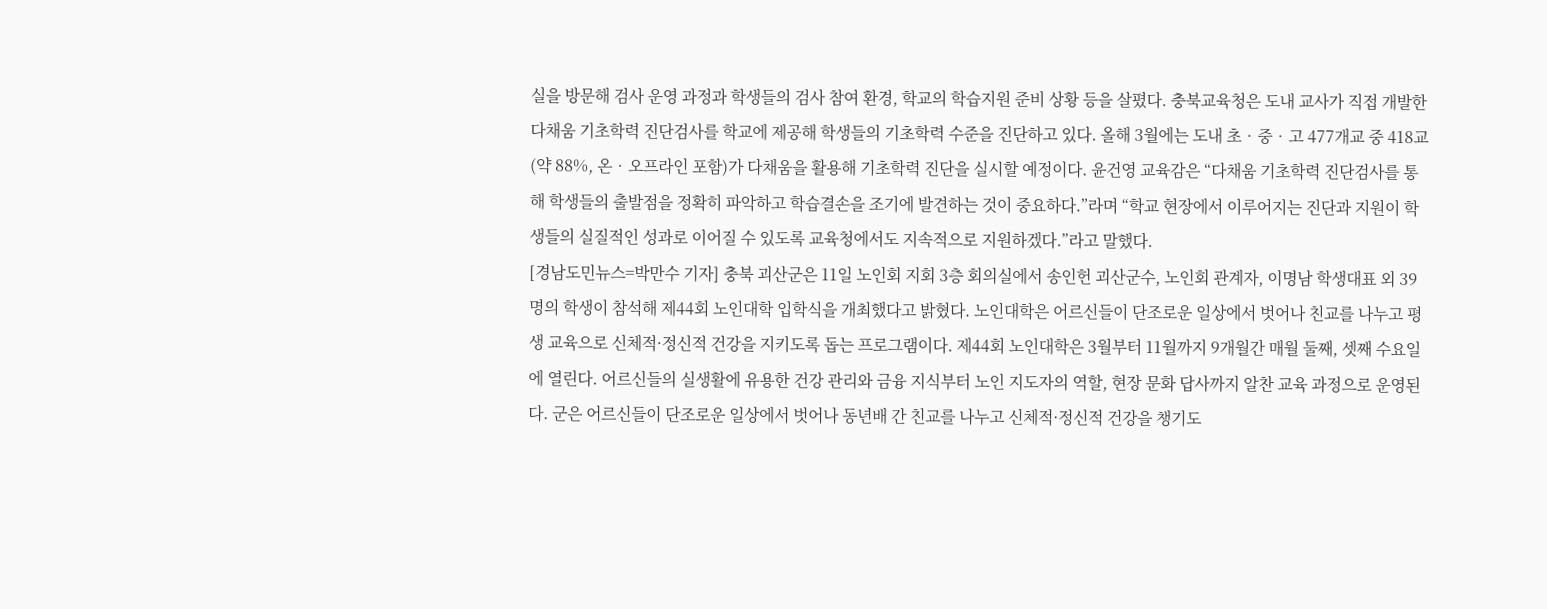실을 방문해 검사 운영 과정과 학생들의 검사 참여 환경, 학교의 학습지원 준비 상황 등을 살폈다. 충북교육청은 도내 교사가 직접 개발한 다채움 기초학력 진단검사를 학교에 제공해 학생들의 기초학력 수준을 진단하고 있다. 올해 3월에는 도내 초‧중‧고 477개교 중 418교(약 88%, 온‧오프라인 포함)가 다채움을 활용해 기초학력 진단을 실시할 예정이다. 윤건영 교육감은 “다채움 기초학력 진단검사를 통해 학생들의 출발점을 정확히 파악하고 학습결손을 조기에 발견하는 것이 중요하다.”라며 “학교 현장에서 이루어지는 진단과 지원이 학생들의 실질적인 성과로 이어질 수 있도록 교육청에서도 지속적으로 지원하겠다.”라고 말했다.
[경남도민뉴스=박만수 기자] 충북 괴산군은 11일 노인회 지회 3층 회의실에서 송인헌 괴산군수, 노인회 관계자, 이명남 학생대표 외 39명의 학생이 참석해 제44회 노인대학 입학식을 개최했다고 밝혔다. 노인대학은 어르신들이 단조로운 일상에서 벗어나 친교를 나누고 평생 교육으로 신체적·정신적 건강을 지키도록 돕는 프로그램이다. 제44회 노인대학은 3월부터 11월까지 9개월간 매월 둘째, 셋째 수요일에 열린다. 어르신들의 실생활에 유용한 건강 관리와 금융 지식부터 노인 지도자의 역할, 현장 문화 답사까지 알찬 교육 과정으로 운영된다. 군은 어르신들이 단조로운 일상에서 벗어나 동년배 간 친교를 나누고 신체적·정신적 건강을 챙기도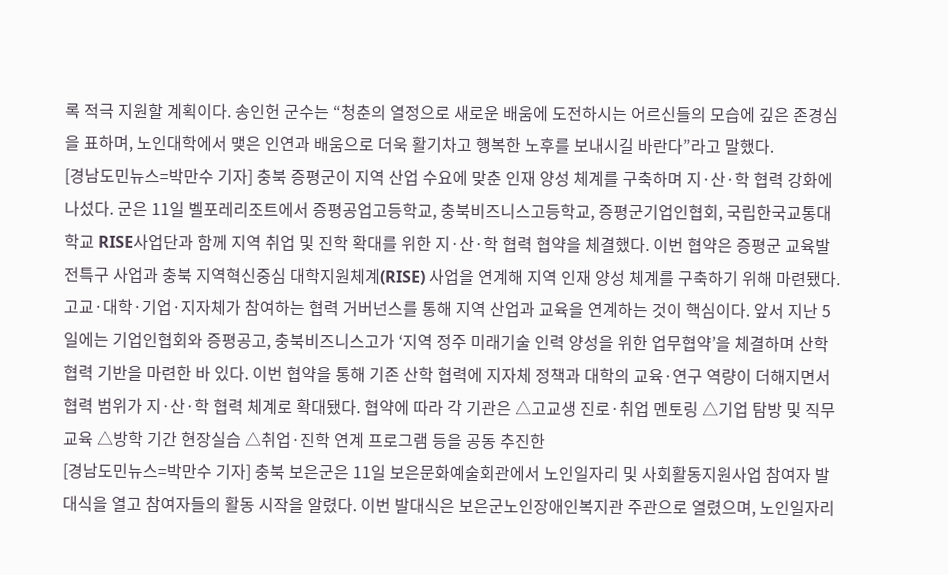록 적극 지원할 계획이다. 송인헌 군수는 “청춘의 열정으로 새로운 배움에 도전하시는 어르신들의 모습에 깊은 존경심을 표하며, 노인대학에서 맺은 인연과 배움으로 더욱 활기차고 행복한 노후를 보내시길 바란다”라고 말했다.
[경남도민뉴스=박만수 기자] 충북 증평군이 지역 산업 수요에 맞춘 인재 양성 체계를 구축하며 지·산·학 협력 강화에 나섰다. 군은 11일 벨포레리조트에서 증평공업고등학교, 충북비즈니스고등학교, 증평군기업인협회, 국립한국교통대학교 RISE사업단과 함께 지역 취업 및 진학 확대를 위한 지·산·학 협력 협약을 체결했다. 이번 협약은 증평군 교육발전특구 사업과 충북 지역혁신중심 대학지원체계(RISE) 사업을 연계해 지역 인재 양성 체계를 구축하기 위해 마련됐다. 고교·대학·기업·지자체가 참여하는 협력 거버넌스를 통해 지역 산업과 교육을 연계하는 것이 핵심이다. 앞서 지난 5일에는 기업인협회와 증평공고, 충북비즈니스고가 ‘지역 정주 미래기술 인력 양성을 위한 업무협약’을 체결하며 산학 협력 기반을 마련한 바 있다. 이번 협약을 통해 기존 산학 협력에 지자체 정책과 대학의 교육·연구 역량이 더해지면서 협력 범위가 지·산·학 협력 체계로 확대됐다. 협약에 따라 각 기관은 △고교생 진로·취업 멘토링 △기업 탐방 및 직무교육 △방학 기간 현장실습 △취업·진학 연계 프로그램 등을 공동 추진한
[경남도민뉴스=박만수 기자] 충북 보은군은 11일 보은문화예술회관에서 노인일자리 및 사회활동지원사업 참여자 발대식을 열고 참여자들의 활동 시작을 알렸다. 이번 발대식은 보은군노인장애인복지관 주관으로 열렸으며, 노인일자리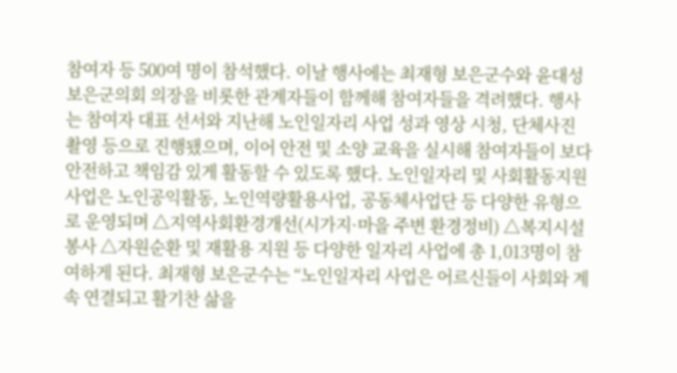참여자 등 500여 명이 참석했다. 이날 행사에는 최재형 보은군수와 윤대성 보은군의회 의장을 비롯한 관계자들이 함께해 참여자들을 격려했다. 행사는 참여자 대표 선서와 지난해 노인일자리 사업 성과 영상 시청, 단체사진 촬영 등으로 진행됐으며, 이어 안전 및 소양 교육을 실시해 참여자들이 보다 안전하고 책임감 있게 활동할 수 있도록 했다. 노인일자리 및 사회활동지원사업은 노인공익활동, 노인역량활용사업, 공동체사업단 등 다양한 유형으로 운영되며 △지역사회환경개선(시가지·마을 주변 환경정비) △복지시설 봉사 △자원순환 및 재활용 지원 등 다양한 일자리 사업에 총 1,013명이 참여하게 된다. 최재형 보은군수는 “노인일자리 사업은 어르신들이 사회와 계속 연결되고 활기찬 삶을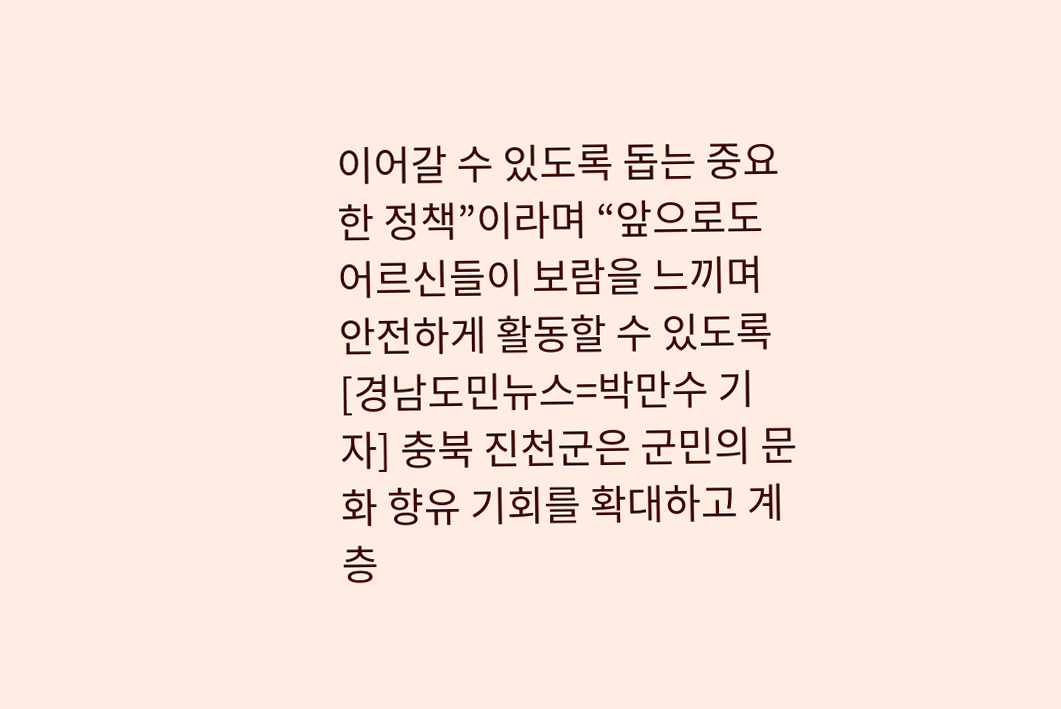이어갈 수 있도록 돕는 중요한 정책”이라며 “앞으로도 어르신들이 보람을 느끼며 안전하게 활동할 수 있도록
[경남도민뉴스=박만수 기자] 충북 진천군은 군민의 문화 향유 기회를 확대하고 계층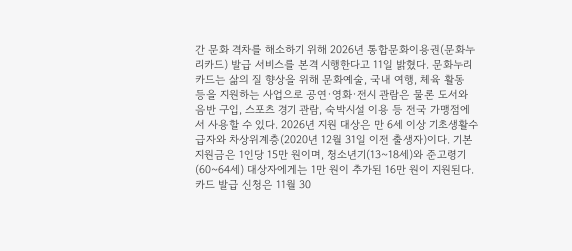간 문화 격차를 해소하기 위해 2026년 통합문화이용권(문화누리카드) 발급 서비스를 본격 시행한다고 11일 밝혔다. 문화누리카드는 삶의 질 향상을 위해 문화예술, 국내 여행, 체육 활동 등을 지원하는 사업으로 공연·영화·전시 관람은 물론 도서와 음반 구입, 스포츠 경기 관람, 숙박시설 이용 등 전국 가맹점에서 사용할 수 있다. 2026년 지원 대상은 만 6세 이상 기초생활수급자와 차상위계층(2020년 12월 31일 이전 출생자)이다. 기본 지원금은 1인당 15만 원이며, 청소년기(13~18세)와 준고령기(60~64세) 대상자에게는 1만 원이 추가된 16만 원이 지원된다. 카드 발급 신청은 11월 30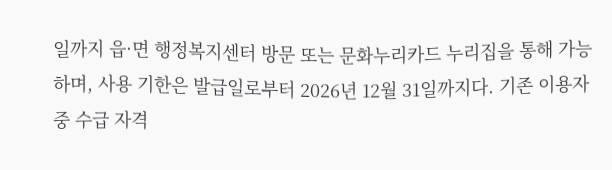일까지 읍·면 행정복지센터 방문 또는 문화누리카드 누리집을 통해 가능하며, 사용 기한은 발급일로부터 2026년 12월 31일까지다. 기존 이용자 중 수급 자격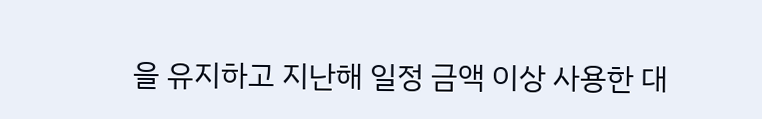을 유지하고 지난해 일정 금액 이상 사용한 대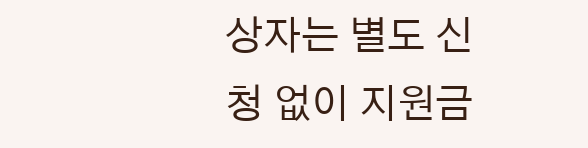상자는 별도 신청 없이 지원금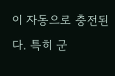이 자동으로 충전된다. 특히 군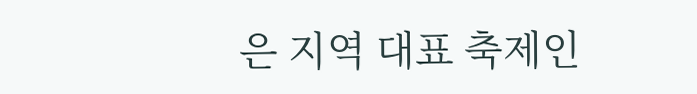은 지역 대표 축제인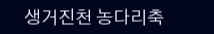생거진천 농다리축